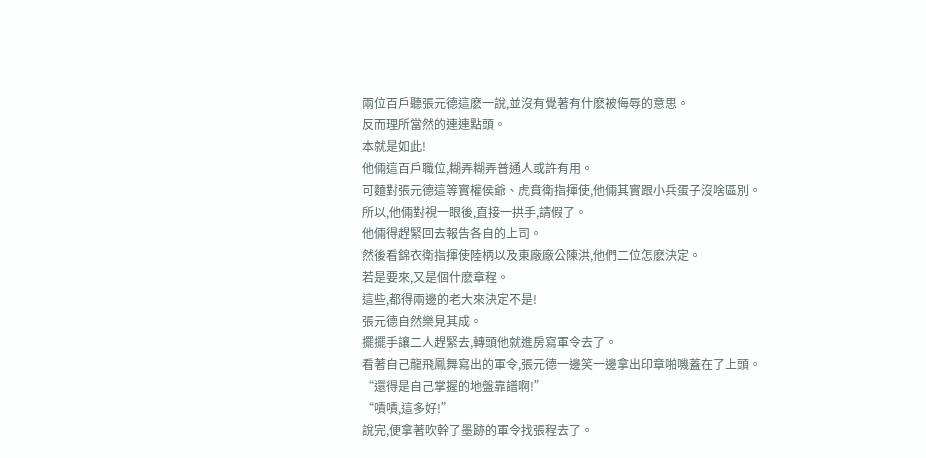兩位百戶聽張元德這麽一說,並沒有覺著有什麽被侮辱的意思。
反而理所當然的連連點頭。
本就是如此!
他倆這百戶職位,糊弄糊弄普通人或許有用。
可麵對張元德這等實權侯爺、虎賁衛指揮使,他倆其實跟小兵蛋子沒啥區別。
所以,他倆對視一眼後,直接一拱手,請假了。
他倆得趕緊回去報告各自的上司。
然後看錦衣衛指揮使陸柄以及東廠廠公陳洪,他們二位怎麽決定。
若是要來,又是個什麽章程。
這些,都得兩邊的老大來決定不是!
張元德自然樂見其成。
擺擺手讓二人趕緊去,轉頭他就進房寫軍令去了。
看著自己龍飛鳳舞寫出的軍令,張元德一邊笑一邊拿出印章啪嘰蓋在了上頭。
“還得是自己掌握的地盤靠譜啊!”
“嘖嘖,這多好!”
說完,便拿著吹幹了墨跡的軍令找張程去了。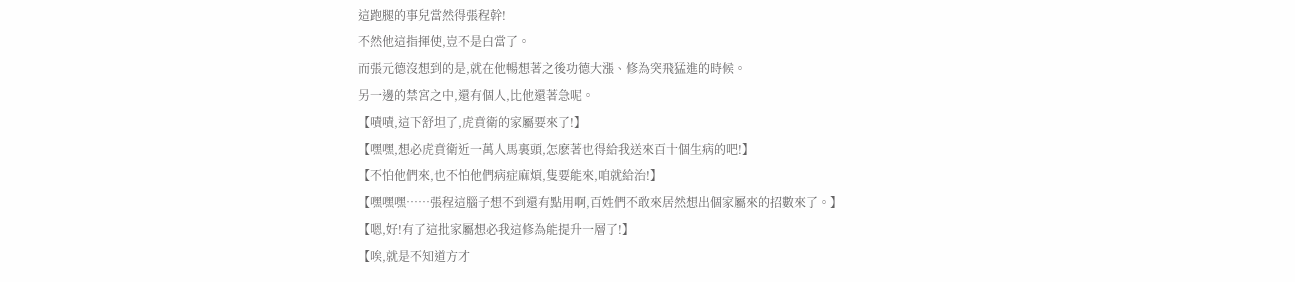這跑腿的事兒當然得張程幹!
不然他這指揮使,豈不是白當了。
而張元德沒想到的是,就在他暢想著之後功德大漲、修為突飛猛進的時候。
另一邊的禁宮之中,還有個人,比他還著急呢。
【嘖嘖,這下舒坦了,虎賁衛的家屬要來了!】
【嘿嘿,想必虎賁衛近一萬人馬裏頭,怎麽著也得給我送來百十個生病的吧!】
【不怕他們來,也不怕他們病症麻煩,隻要能來,咱就給治!】
【嘿嘿嘿……張程這腦子想不到還有點用啊,百姓們不敢來居然想出個家屬來的招數來了。】
【嗯,好!有了這批家屬想必我這修為能提升一層了!】
【唉,就是不知道方才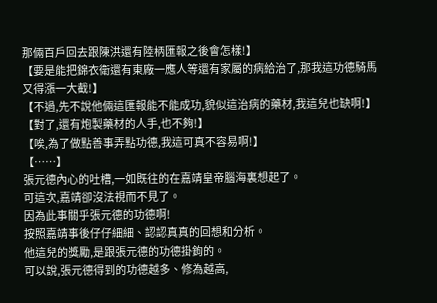那倆百戶回去跟陳洪還有陸柄匯報之後會怎樣!】
【要是能把錦衣衛還有東廠一應人等還有家屬的病給治了,那我這功德騎馬又得漲一大截!】
【不過,先不說他倆這匯報能不能成功,貌似這治病的藥材,我這兒也缺啊!】
【對了,還有炮製藥材的人手,也不夠!】
【唉,為了做點善事弄點功德,我這可真不容易啊!】
【……】
張元德內心的吐槽,一如既往的在嘉靖皇帝腦海裏想起了。
可這次,嘉靖卻沒法視而不見了。
因為此事關乎張元德的功德啊!
按照嘉靖事後仔仔細細、認認真真的回想和分析。
他這兒的獎勵,是跟張元德的功德掛鉤的。
可以說,張元德得到的功德越多、修為越高,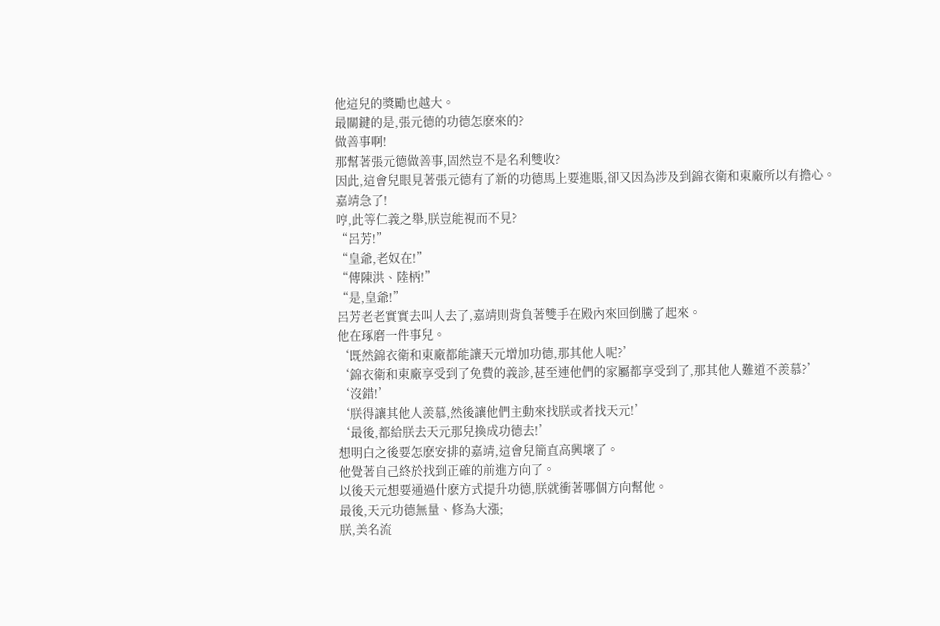他這兒的獎勵也越大。
最關鍵的是,張元德的功德怎麽來的?
做善事啊!
那幫著張元德做善事,固然豈不是名利雙收?
因此,這會兒眼見著張元德有了新的功德馬上要進賬,卻又因為涉及到錦衣衛和東廠所以有擔心。
嘉靖急了!
哼,此等仁義之舉,朕豈能視而不見?
“呂芳!”
“皇爺,老奴在!”
“傳陳洪、陸柄!”
“是,皇爺!”
呂芳老老實實去叫人去了,嘉靖則背負著雙手在殿內來回倒騰了起來。
他在琢磨一件事兒。
‘既然錦衣衛和東廠都能讓天元增加功德,那其他人呢?’
‘錦衣衛和東廠享受到了免費的義診,甚至連他們的家屬都享受到了,那其他人難道不羨慕?’
‘沒錯!’
‘朕得讓其他人羨慕,然後讓他們主動來找朕或者找天元!’
‘最後,都給朕去天元那兒換成功德去!’
想明白之後要怎麽安排的嘉靖,這會兒簡直高興壞了。
他覺著自己終於找到正確的前進方向了。
以後天元想要通過什麽方式提升功德,朕就衝著哪個方向幫他。
最後,天元功德無量、修為大漲;
朕,美名流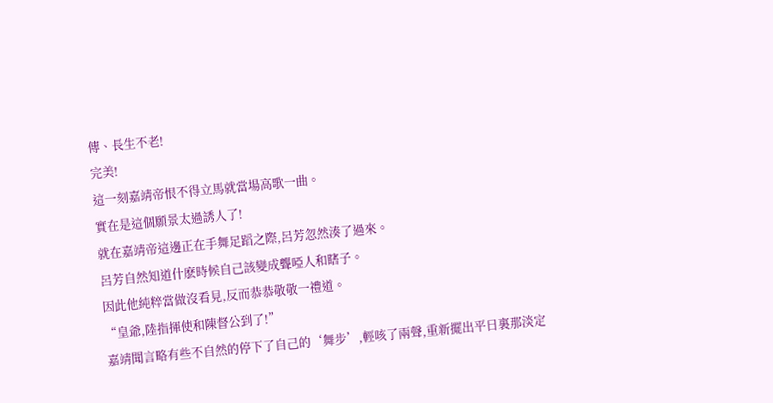傳、長生不老!
完美!
這一刻嘉靖帝恨不得立馬就當場高歌一曲。
實在是這個願景太過誘人了!
就在嘉靖帝這邊正在手舞足蹈之際,呂芳忽然湊了過來。
呂芳自然知道什麽時候自己該變成聾啞人和瞎子。
因此他純粹當做沒看見,反而恭恭敬敬一禮道。
“皇爺,陸指揮使和陳督公到了!”
嘉靖聞言略有些不自然的停下了自己的‘舞步’,輕咳了兩聲,重新擺出平日裏那淡定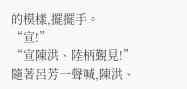的模樣,擺擺手。
“宣!”
“宣陳洪、陸柄覲見!”
隨著呂芳一聲喊,陳洪、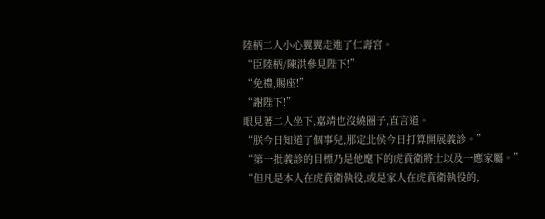陸柄二人小心翼翼走進了仁壽宮。
“臣陸柄/陳洪參見陛下!”
“免禮,賜座!”
“謝陛下!”
眼見著二人坐下,嘉靖也沒繞圈子,直言道。
“朕今日知道了個事兒,那定北侯今日打算開展義診。”
“第一批義診的目標乃是他麾下的虎賁衛將士以及一應家屬。”
“但凡是本人在虎賁衛執役,或是家人在虎賁衛執役的,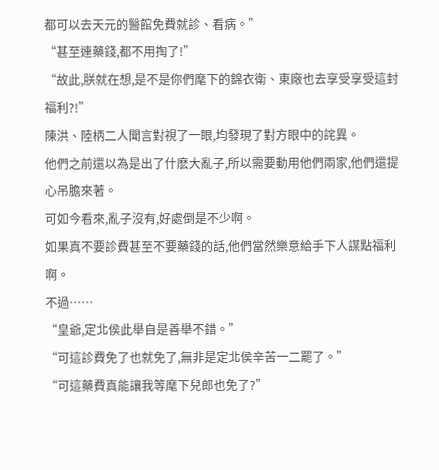都可以去天元的醫館免費就診、看病。”
“甚至連藥錢,都不用掏了!”
“故此,朕就在想,是不是你們麾下的錦衣衛、東廠也去享受享受這封福利?!”
陳洪、陸柄二人聞言對視了一眼,均發現了對方眼中的詫異。
他們之前還以為是出了什麽大亂子,所以需要動用他們兩家,他們還提心吊膽來著。
可如今看來,亂子沒有,好處倒是不少啊。
如果真不要診費甚至不要藥錢的話,他們當然樂意給手下人謀點福利啊。
不過……
“皇爺,定北侯此舉自是善舉不錯。”
“可這診費免了也就免了,無非是定北侯辛苦一二罷了。”
“可這藥費真能讓我等麾下兒郎也免了?”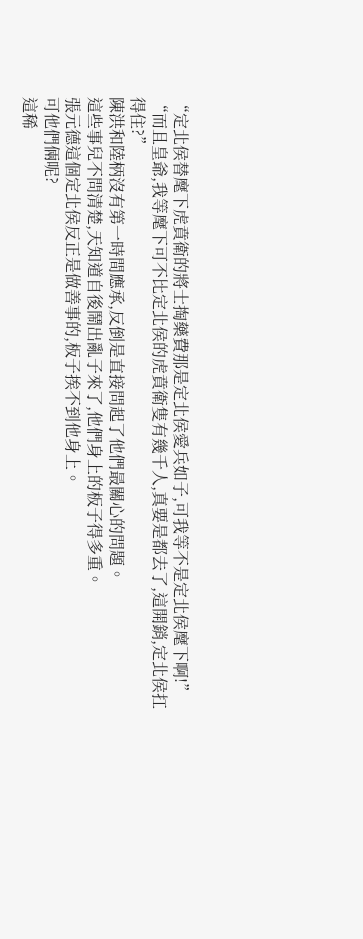“定北侯替麾下虎賁衛的將士掏藥費那是定北侯愛兵如子,可我等不是定北侯麾下啊!”
“而且皇爺,我等麾下可不比定北侯的虎賁衛隻有幾千人,真要是都去了,這開銷,定北侯扛得住?”
陳洪和陸柄沒有第一時間應承,反倒是直接問起了他們最關心的問題。
這些事兒不問清楚,天知道自後鬧出亂子來了,他們身上的板子得多重。
張元德這個定北侯反正是做善事的,板子挨不到他身上。
可他們倆呢?
這稀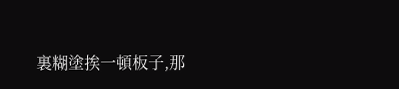裏糊塗挨一頓板子,那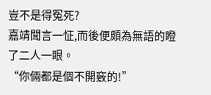豈不是得冤死?
嘉靖聞言一怔,而後便頗為無語的瞪了二人一眼。
“你倆都是個不開竅的!”